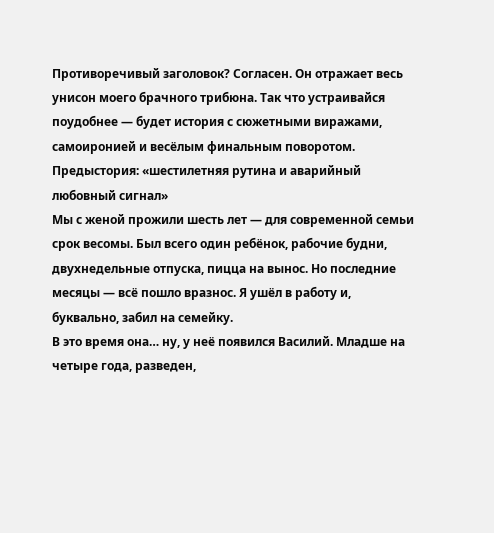Противоречивый заголовок? Согласен. Он отражает весь унисон моего брачного трибюна. Так что устраивайся поудобнее — будет история с сюжетными виражами, самоиронией и весёлым финальным поворотом.
Предыстория: «шестилетняя рутина и аварийный любовный сигнал»
Мы с женой прожили шесть лет — для современной семьи срок весомы. Был всего один ребёнок, рабочие будни, двухнедельные отпуска, пицца на вынос. Но последние месяцы — всё пошло вразнос. Я ушёл в работу и, буквально, забил на семейку.
В это время она… ну, у неё появился Василий. Младше на четыре года, разведен,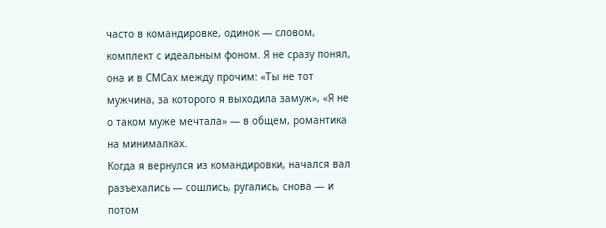часто в командировке, одинок — словом, комплект с идеальным фоном. Я не сразу понял, она и в СМСах между прочим: «Ты не тот мужчина, за которого я выходила замуж», «Я не о таком муже мечтала» — в общем, романтика на минималках.
Когда я вернулся из командировки, начался вал разъехались — сошлись, ругались, снова — и потом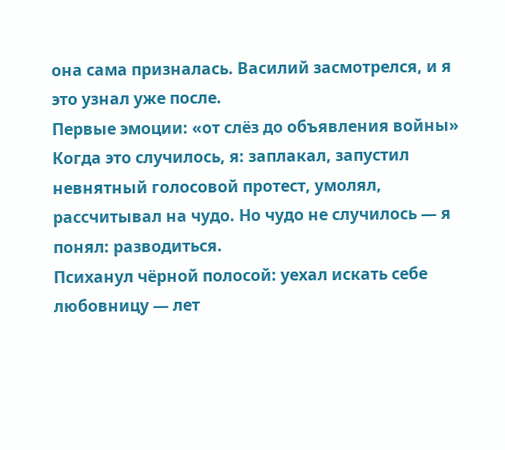она сама призналась. Василий засмотрелся, и я это узнал уже после.
Первые эмоции: «от слёз до объявления войны»
Когда это случилось, я: заплакал, запустил невнятный голосовой протест, умолял, рассчитывал на чудо. Но чудо не случилось — я понял: разводиться.
Психанул чёрной полосой: уехал искать себе любовницу — лет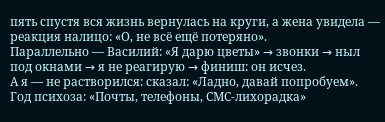пять спустя вся жизнь вернулась на круги, а жена увидела — реакция налицо: «О, не всё ещё потеряно».
Параллельно — Василий: «Я дарю цветы» → звонки → ныл под окнами → я не реагирую → финиш: он исчез.
А я — не растворился: сказал: «Ладно, давай попробуем».
Год психоза: «Почты, телефоны, СМС‑лихорадка»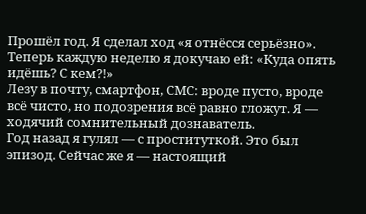Прошёл год. Я сделал ход «я отнёсся серьёзно».
Теперь каждую неделю я докучаю ей: «Куда опять идёшь? С кем?!»
Лезу в почту, смартфон, СМС: вроде пусто, вроде всё чисто, но подозрения всё равно гложут. Я — ходячий сомнительный дознаватель.
Год назад я гулял — с проституткой. Это был эпизод. Сейчас же я — настоящий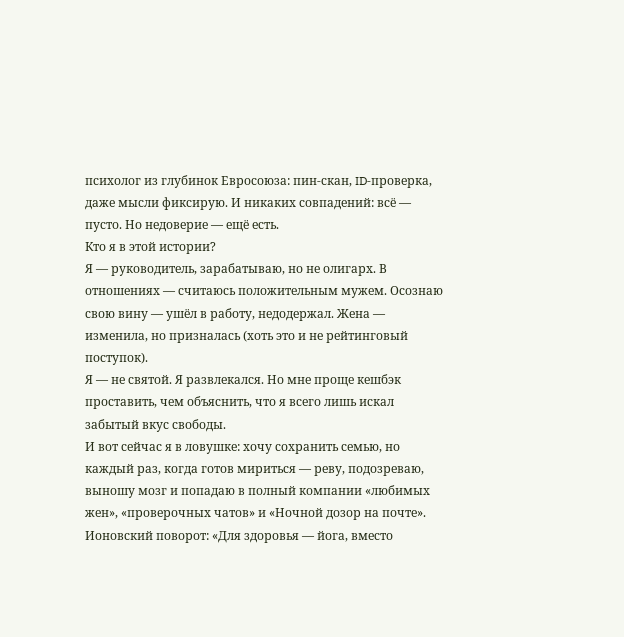психолог из глубинок Евросоюза: пин-скан, ID‑проверка, даже мысли фиксирую. И никаких совпадений: всё — пусто. Но недоверие — ещё есть.
Кто я в этой истории?
Я — руководитель, зарабатываю, но не олигарх. В отношениях — считаюсь положительным мужем. Осознаю свою вину — ушёл в работу, недодержал. Жена — изменила, но призналась (хоть это и не рейтинговый поступок).
Я — не святой. Я развлекался. Но мне проще кешбэк проставить, чем объяснить, что я всего лишь искал забытый вкус свободы.
И вот сейчас я в ловушке: хочу сохранить семью, но каждый раз, когда готов мириться — реву, подозреваю, выношу мозг и попадаю в полный компании «любимых жен», «проверочных чатов» и «Ночной дозор на почте».
Ионовский поворот: «Для здоровья — йога, вместо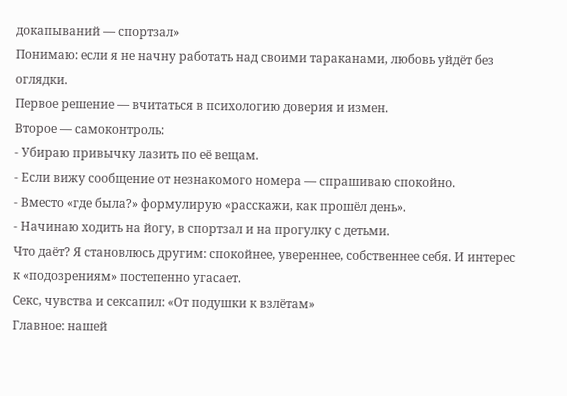докапываний — спортзал»
Понимаю: если я не начну работать над своими тараканами, любовь уйдёт без оглядки.
Первое решение — вчитаться в психологию доверия и измен.
Второе — самоконтроль:
- Убираю привычку лазить по её вещам.
- Если вижу сообщение от незнакомого номера — спрашиваю спокойно.
- Вместо «где была?» формулирую «расскажи, как прошёл день».
- Начинаю ходить на йогу, в спортзал и на прогулку с детьми.
Что даёт? Я становлюсь другим: спокойнее, увереннее, собственнее себя. И интерес к «подозрениям» постепенно угасает.
Секс, чувства и сексапил: «От подушки к взлётам»
Главное: нашей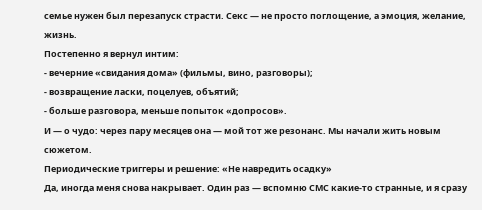семье нужен был перезапуск страсти. Секс — не просто поглощение, а эмоция, желание, жизнь.
Постепенно я вернул интим:
- вечерние «свидания дома» (фильмы, вино, разговоры);
- возвращение ласки, поцелуев, объятий;
- больше разговора, меньше попыток «допросов».
И — о чудо: через пару месяцев она — мой тот же резонанс. Мы начали жить новым сюжетом.
Периодические триггеры и решение: «Не навредить осадку»
Да, иногда меня снова накрывает. Один раз — вспомню СМС какие-то странные, и я сразу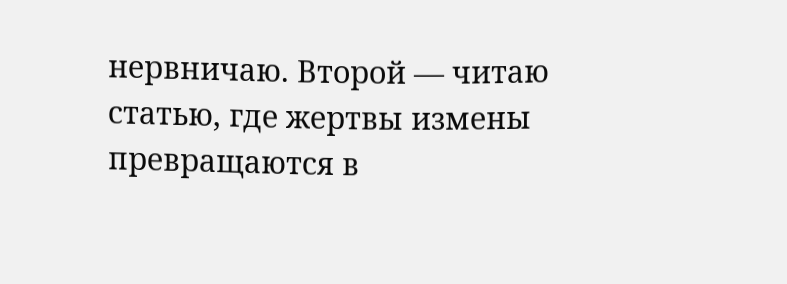нервничаю. Второй — читаю статью, где жертвы измены превращаются в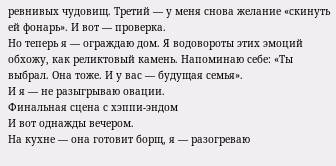ревнивых чудовищ. Третий — у меня снова желание «скинуть ей фонарь». И вот — проверка.
Но теперь я — ограждаю дом. Я водовороты этих эмоций обхожу, как реликтовый камень. Напоминаю себе: «Ты выбрал. Она тоже. И у вас — будущая семья».
И я — не разыгрываю овации.
Финальная сцена с хэппи-эндом
И вот однажды вечером.
На кухне — она готовит борщ, я — разогреваю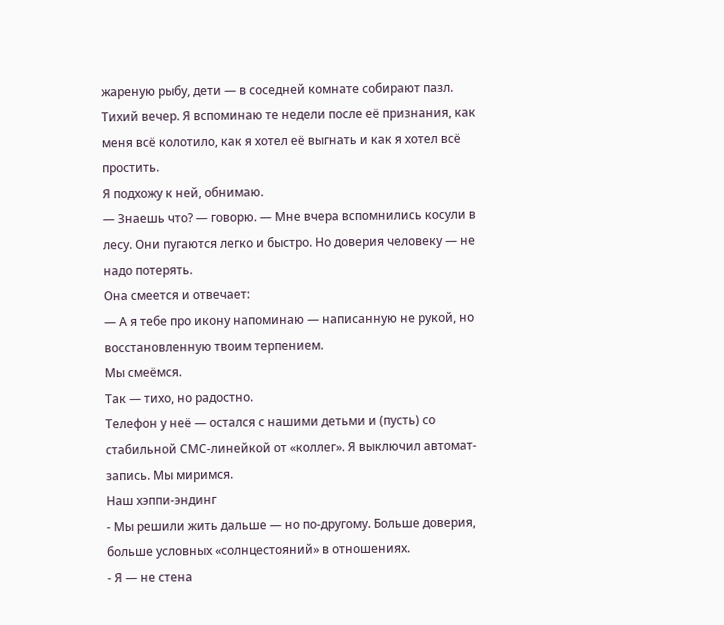жареную рыбу, дети — в соседней комнате собирают пазл.
Тихий вечер. Я вспоминаю те недели после её признания, как меня всё колотило, как я хотел её выгнать и как я хотел всё простить.
Я подхожу к ней, обнимаю.
— Знаешь что? — говорю. — Мне вчера вспомнились косули в лесу. Они пугаются легко и быстро. Но доверия человеку — не надо потерять.
Она смеется и отвечает:
— А я тебе про икону напоминаю — написанную не рукой, но восстановленную твоим терпением.
Мы смеёмся.
Так — тихо, но радостно.
Телефон у неё — остался с нашими детьми и (пусть) со стабильной СМС‑линейкой от «коллег». Я выключил автомат-запись. Мы миримся.
Наш хэппи-эндинг
- Мы решили жить дальше — но по-другому. Больше доверия, больше условных «солнцестояний» в отношениях.
- Я — не стена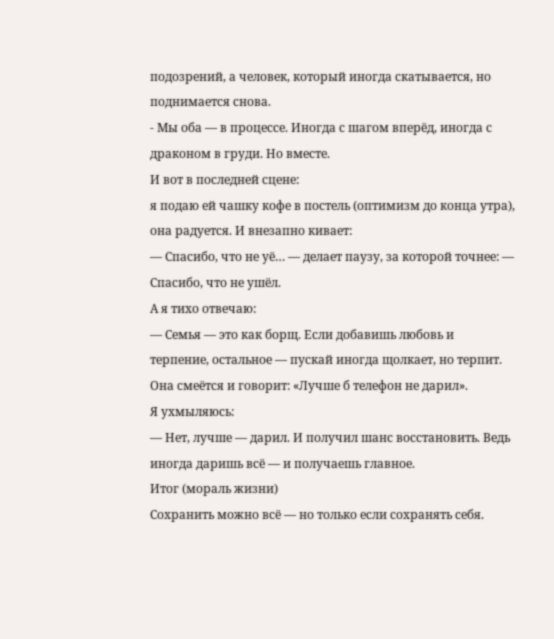подозрений, а человек, который иногда скатывается, но поднимается снова.
- Мы оба — в процессе. Иногда с шагом вперёд, иногда с драконом в груди. Но вместе.
И вот в последней сцене:
я подаю ей чашку кофе в постель (оптимизм до конца утра), она радуется. И внезапно кивает:
— Спасибо, что не уё… — делает паузу, за которой точнее: — Спасибо, что не ушёл.
А я тихо отвечаю:
— Семья — это как борщ. Если добавишь любовь и терпение, остальное — пускай иногда щолкает, но терпит.
Она смеётся и говорит: «Лучше б телефон не дарил».
Я ухмыляюсь:
— Нет, лучше — дарил. И получил шанс восстановить. Ведь иногда даришь всё — и получаешь главное.
Итог (мораль жизни)
Сохранить можно всё — но только если сохранять себя.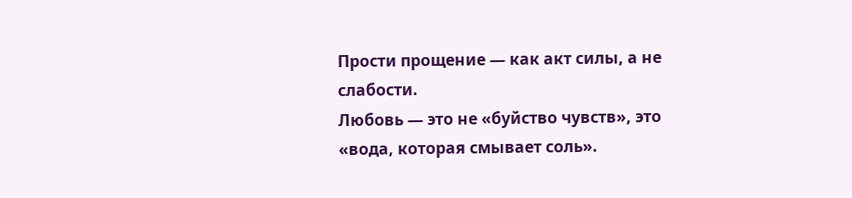Прости прощение — как акт силы, а не слабости.
Любовь — это не «буйство чувств», это «вода, которая смывает соль».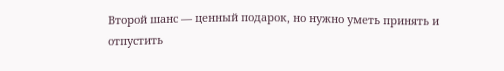Второй шанс — ценный подарок, но нужно уметь принять и отпустить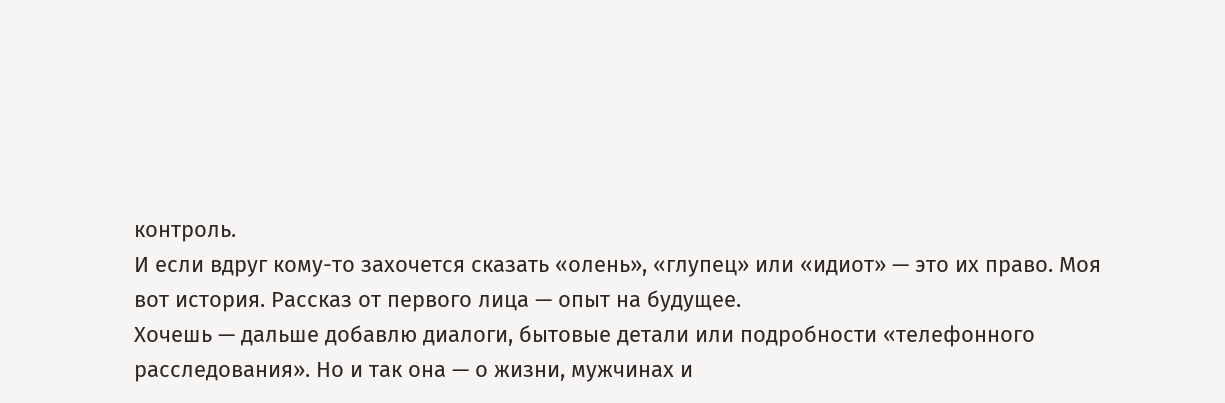контроль.
И если вдруг кому-то захочется сказать «олень», «глупец» или «идиот» — это их право. Моя вот история. Рассказ от первого лица — опыт на будущее.
Хочешь — дальше добавлю диалоги, бытовые детали или подробности «телефонного расследования». Но и так она — о жизни, мужчинах и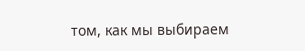том, как мы выбираем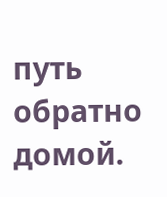путь обратно домой.